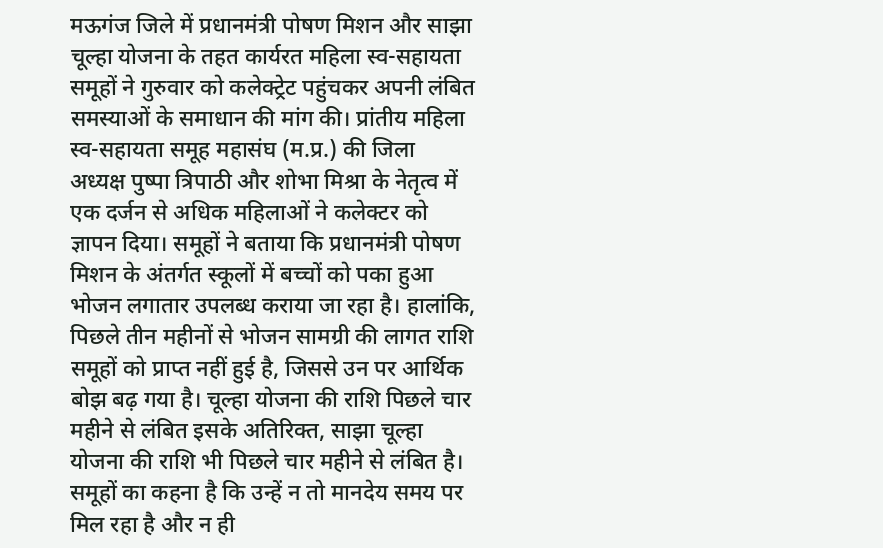मऊगंज जिले में प्रधानमंत्री पोषण मिशन और साझा चूल्हा योजना के तहत कार्यरत महिला स्व-सहायता समूहों ने गुरुवार को कलेक्ट्रेट पहुंचकर अपनी लंबित समस्याओं के समाधान की मांग की। प्रांतीय महिला स्व-सहायता समूह महासंघ (म.प्र.) की जिला अध्यक्ष पुष्पा त्रिपाठी और शोभा मिश्रा के नेतृत्व में एक दर्जन से अधिक महिलाओं ने कलेक्टर को ज्ञापन दिया। समूहों ने बताया कि प्रधानमंत्री पोषण मिशन के अंतर्गत स्कूलों में बच्चों को पका हुआ भोजन लगातार उपलब्ध कराया जा रहा है। हालांकि, पिछले तीन महीनों से भोजन सामग्री की लागत राशि समूहों को प्राप्त नहीं हुई है, जिससे उन पर आर्थिक बोझ बढ़ गया है। चूल्हा योजना की राशि पिछले चार महीने से लंबित इसके अतिरिक्त, साझा चूल्हा योजना की राशि भी पिछले चार महीने से लंबित है। समूहों का कहना है कि उन्हें न तो मानदेय समय पर मिल रहा है और न ही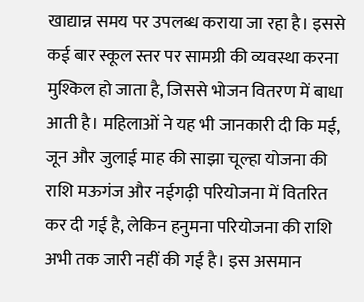खाद्यान्न समय पर उपलब्ध कराया जा रहा है। इससे कई बार स्कूल स्तर पर सामग्री की व्यवस्था करना मुश्किल हो जाता है, जिससे भोजन वितरण में बाधा आती है। महिलाओं ने यह भी जानकारी दी कि मई, जून और जुलाई माह की साझा चूल्हा योजना की राशि मऊगंज और नईगढ़ी परियोजना में वितरित कर दी गई है, लेकिन हनुमना परियोजना की राशि अभी तक जारी नहीं की गई है। इस असमान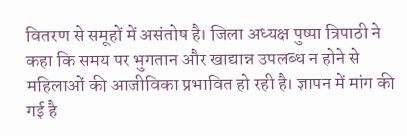वितरण से समूहों में असंतोष है। जिला अध्यक्ष पुष्पा त्रिपाठी ने कहा कि समय पर भुगतान और खाद्यान्न उपलब्ध न होने से महिलाओं की आजीविका प्रभावित हो रही है। ज्ञापन में मांग की गई है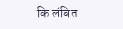कि लंबित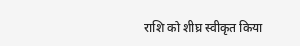राशि को शीघ्र स्वीकृत किया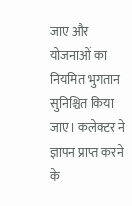जाए और योजनाओं का नियमित भुगतान सुनिश्चित किया जाए। कलेक्टर ने ज्ञापन प्राप्त करने के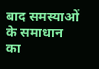बाद समस्याओं के समाधान का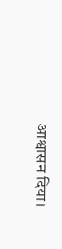आश्वासन दिया।